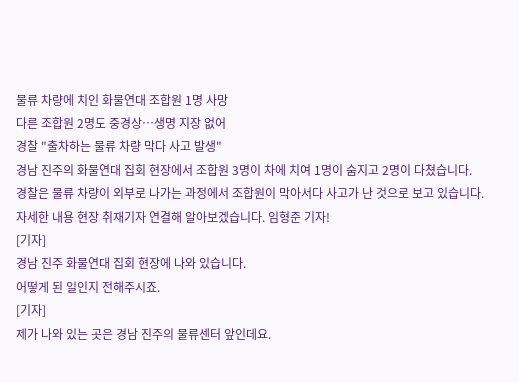물류 차량에 치인 화물연대 조합원 1명 사망
다른 조합원 2명도 중경상…생명 지장 없어
경찰 "출차하는 물류 차량 막다 사고 발생"
경남 진주의 화물연대 집회 현장에서 조합원 3명이 차에 치여 1명이 숨지고 2명이 다쳤습니다.
경찰은 물류 차량이 외부로 나가는 과정에서 조합원이 막아서다 사고가 난 것으로 보고 있습니다.
자세한 내용 현장 취재기자 연결해 알아보겠습니다. 임형준 기자!
[기자]
경남 진주 화물연대 집회 현장에 나와 있습니다.
어떻게 된 일인지 전해주시죠.
[기자]
제가 나와 있는 곳은 경남 진주의 물류센터 앞인데요.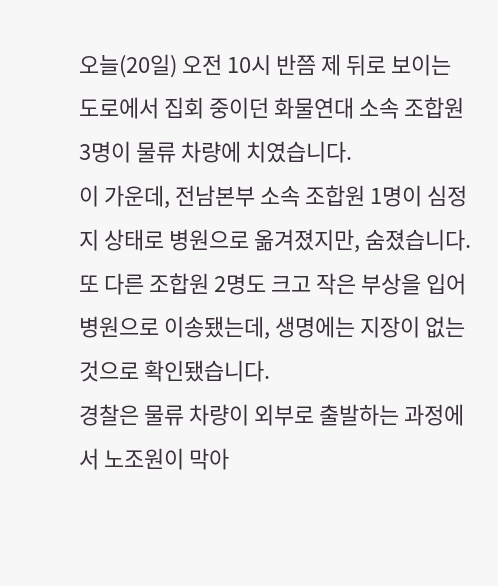오늘(20일) 오전 10시 반쯤 제 뒤로 보이는 도로에서 집회 중이던 화물연대 소속 조합원 3명이 물류 차량에 치였습니다.
이 가운데, 전남본부 소속 조합원 1명이 심정지 상태로 병원으로 옮겨졌지만, 숨졌습니다.
또 다른 조합원 2명도 크고 작은 부상을 입어 병원으로 이송됐는데, 생명에는 지장이 없는 것으로 확인됐습니다.
경찰은 물류 차량이 외부로 출발하는 과정에서 노조원이 막아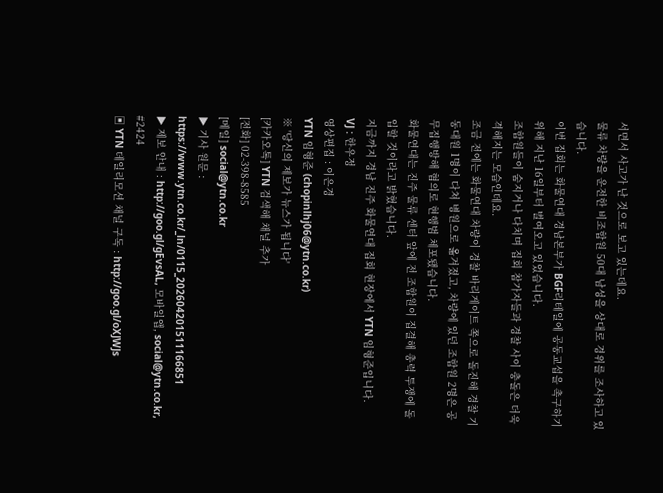서면서 사고가 난 것으로 보고 있는데요.
물류 차량을 운전한 비조합원 50대 남성을 상대로 경위를 조사하고 있습니다.
이번 집회는 화물연대 경남본부가 BGF리테일에 공동교섭을 촉구하기 위해 지난 16일부터 벌여오고 있었습니다.
조합원들이 숨지거나 다치며 집회 참가자들과 경찰 사이 충돌은 더욱 격해지는 모습인데요.
조금 전에는 화물연대 차량이 경찰 바리게이트 쪽으로 돌진해 경찰 기동대원 1명이 다쳐 병원으로 옮겨졌고, 차량에 있던 조합원 2명은 공무집행방해 혐의로 현행범 체포됐습니다.
화물연대는 진주 물류 센터 앞에 전 조합원이 집결해 총력 투쟁에 돌입할 것이라고 밝혔습니다.
지금까지 경남 진주 화물연대 집회 현장에서 YTN 임형준입니다.
VJ : 한우정
영상편집 : 이은경
YTN 임형준 (chopinlhj06@ytn.co.kr)
※ '당신의 제보가 뉴스가 됩니다'
[카카오톡] YTN 검색해 채널 추가
[전화] 02-398-8585
[메일] social@ytn.co.kr
▶ 기사 원문 : https://www.ytn.co.kr/_ln/0115_202604201511166851
▶ 제보 안내 : http://goo.gl/gEvsAL, 모바일앱, social@ytn.co.kr, #2424
▣ YTN 데일리모션 채널 구독 : http://goo.gl/oXJWJs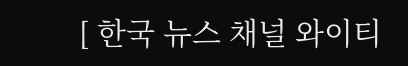[ 한국 뉴스 채널 와이티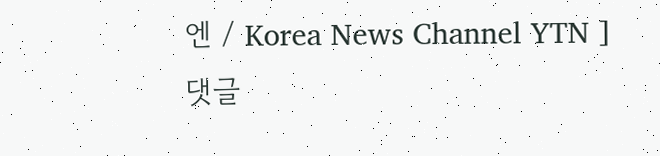엔 / Korea News Channel YTN ]
댓글